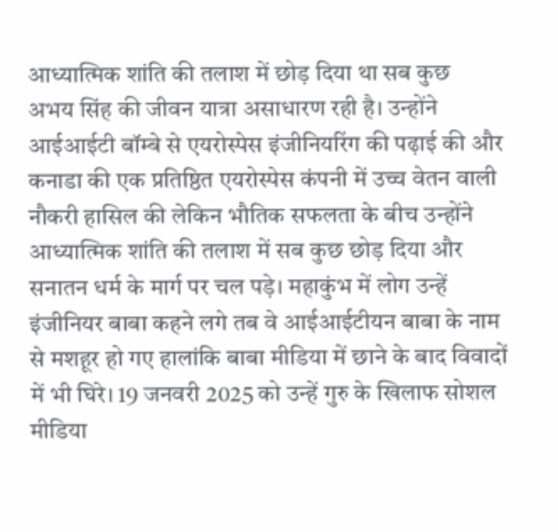आध्यात्मिक शांति की तलाश में छोड़ दिया था सब कुछ
अभय सिंह की जीवन यात्रा असाधारण रही है। उन्होंने आईआईटी बॉम्बे से एयरोस्पेस इंजीनियरिंग की पढ़ाई की और कनाडा की एक प्रतिष्ठित एयरोस्पेस कंपनी में उच्च वेतन वाली नौकरी हासिल की लेकिन भौतिक सफलता के बीच उन्होंने आध्यात्मिक शांति की तलाश में सब कुछ छोड़ दिया और सनातन धर्म के मार्ग पर चल पड़े। महाकुंभ में लोग उन्हें इंजीनियर बाबा कहने लगे तब वे आईआईटीयन बाबा के नाम से मशहूर हो गए हालांकि बाबा मीडिया में छाने के बाद विवादों में भी घिरे। 19 जनवरी 2025 को उन्हें गुरु के खिलाफ सोशल मीडिया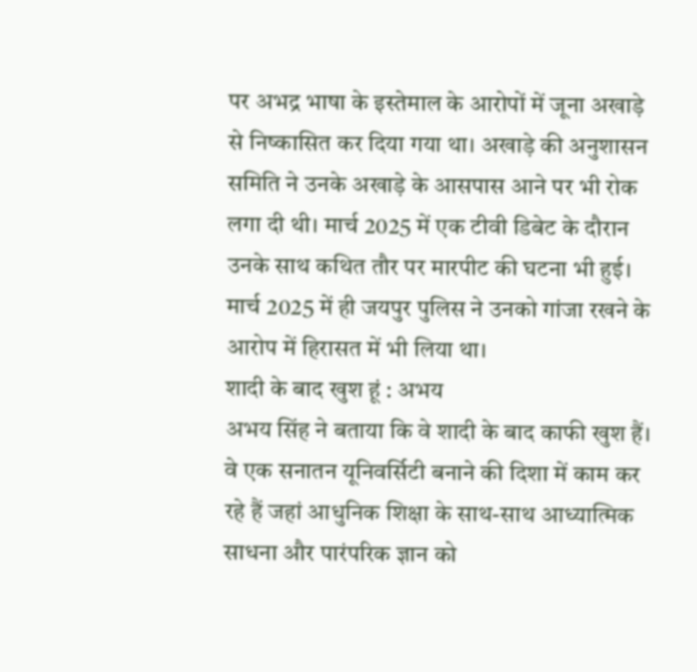पर अभद्र भाषा के इस्तेमाल के आरोपों में जूना अखाड़े से निष्कासित कर दिया गया था। अखाड़े की अनुशासन समिति ने उनके अखाड़े के आसपास आने पर भी रोक लगा दी थी। मार्च 2025 में एक टीवी डिबेट के दौरान उनके साथ कथित तौर पर मारपीट की घटना भी हुई। मार्च 2025 में ही जयपुर पुलिस ने उनको गांजा रखने के आरोप में हिरासत में भी लिया था।
शादी के बाद खुश हूं : अभय
अभय सिंह ने बताया कि वे शादी के बाद काफी खुश हैं। वे एक सनातन यूनिवर्सिटी बनाने की दिशा में काम कर रहे हैं जहां आधुनिक शिक्षा के साथ-साथ आध्यात्मिक साधना और पारंपरिक ज्ञान को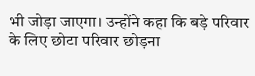भी जोड़ा जाएगा। उन्होंने कहा कि बड़े परिवार के लिए छोटा परिवार छोड़ना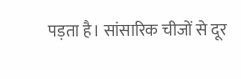पड़ता है। सांसारिक चीजों से दूर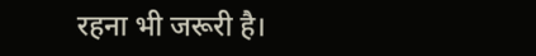रहना भी जरूरी है।